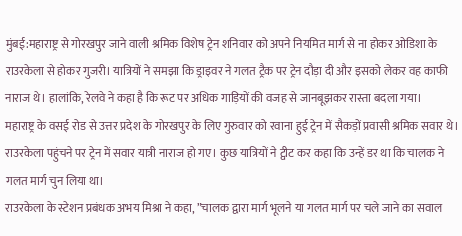मुंबई:महाराष्ट्र से गोरखपुर जाने वाली श्रमिक विशेष ट्रेन शनिवार को अपने नियमित मार्ग से ना होकर ओडिशा के राउरकेला से होकर गुजरी। यात्रियों ने समझा कि ड्राइवर ने गलत ट्रैक पर ट्रेन दौड़ा दी और इसको लेकर वह काफी नाराज थे। हालांकि, रेलवे ने कहा है कि रूट पर अधिक गाड़ियों की वजह से जानबूझकर रास्ता बदला गया।
महाराष्ट्र के वसई रोड से उत्तर प्रदेश के गोरखपुर के लिए गुरुवार को रवाना हुई ट्रेन में सैकड़ों प्रवासी श्रमिक सवार थे। राउरकेला पहुंचने पर ट्रेन में सवार यात्री नाराज हो गए। कुछ यात्रियों ने ट्वीट कर कहा कि उन्हें डर था कि चालक ने गलत मार्ग चुन लिया था।
राउरकेला के स्टेशन प्रबंधक अभय मिश्रा ने कहा, ”चालक द्वारा मार्ग भूलने या गलत मार्ग पर चले जाने का सवाल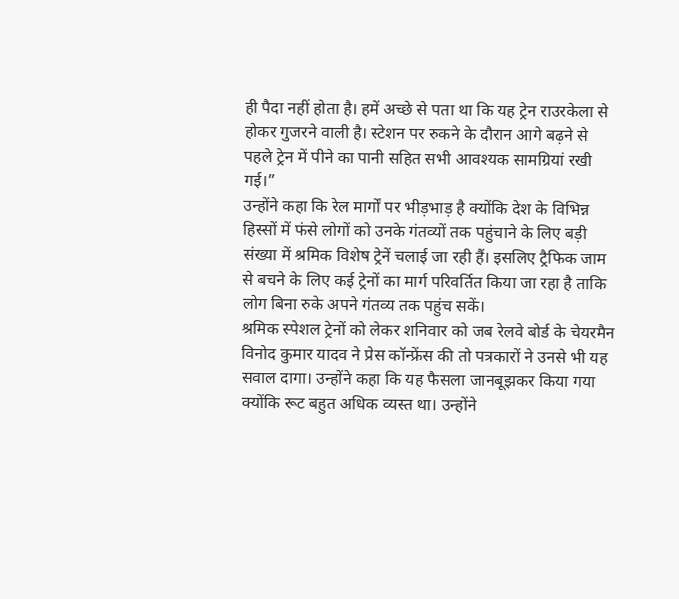ही पैदा नहीं होता है। हमें अच्छे से पता था कि यह ट्रेन राउरकेला से होकर गुजरने वाली है। स्टेशन पर रुकने के दौरान आगे बढ़ने से पहले ट्रेन में पीने का पानी सहित सभी आवश्यक सामग्रियां रखी गई।”
उन्होंने कहा कि रेल मार्गों पर भीड़भाड़ है क्योंकि देश के विभिन्न हिस्सों में फंसे लोगों को उनके गंतव्यों तक पहुंचाने के लिए बड़ी संख्या में श्रमिक विशेष ट्रेनें चलाई जा रही हैं। इसलिए ट्रैफिक जाम से बचने के लिए कई ट्रेनों का मार्ग परिवर्तित किया जा रहा है ताकि लोग बिना रुके अपने गंतव्य तक पहुंच सकें।
श्रमिक स्पेशल ट्रेनों को लेकर शनिवार को जब रेलवे बोर्ड के चेयरमैन विनोद कुमार यादव ने प्रेस कॉन्फ्रेंस की तो पत्रकारों ने उनसे भी यह सवाल दागा। उन्होंने कहा कि यह फैसला जानबूझकर किया गया क्योंकि रूट बहुत अधिक व्यस्त था। उन्होंने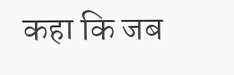कहा कि जब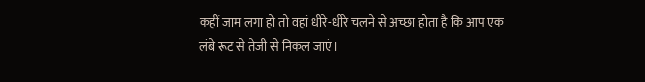कहीं जाम लगा हो तो वहां धीरे-धीरे चलने से अच्छा होता है कि आप एक लंबे रूट से तेजी से निकल जाएं।